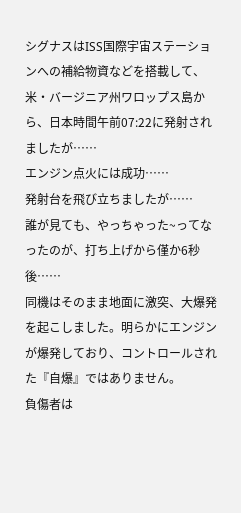シグナスはISS国際宇宙ステーションへの補給物資などを搭載して、米・バージニア州ワロップス島から、日本時間午前07:22に発射されましたが……
エンジン点火には成功……
発射台を飛び立ちましたが……
誰が見ても、やっちゃった~ってなったのが、打ち上げから僅か6秒後……
同機はそのまま地面に激突、大爆発を起こしました。明らかにエンジンが爆発しており、コントロールされた『自爆』ではありません。
負傷者は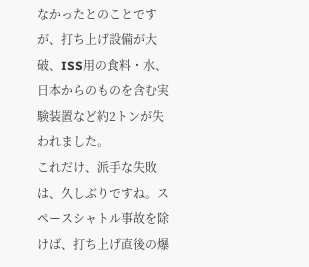なかったとのことですが、打ち上げ設備が大破、ISS用の食料・水、日本からのものを含む実験装置など約2トンが失われました。
これだけ、派手な失敗は、久しぶりですね。スペースシャトル事故を除けば、打ち上げ直後の爆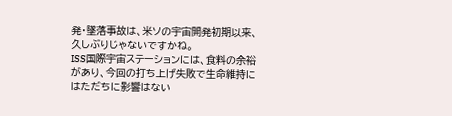発・墜落事故は、米ソの宇宙開発初期以来、久しぶりじゃないですかね。
ISS国際宇宙ステーションには、食料の余裕があり、今回の打ち上げ失敗で生命維持にはただちに影響はない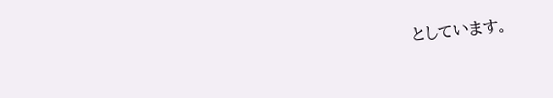としています。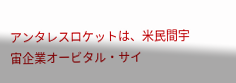アンタレスロケットは、米民間宇宙企業オービタル・サイ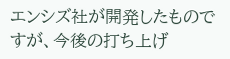エンシズ社が開発したものですが、今後の打ち上げ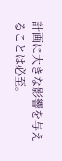計画に大きな影響を与えることは必至。